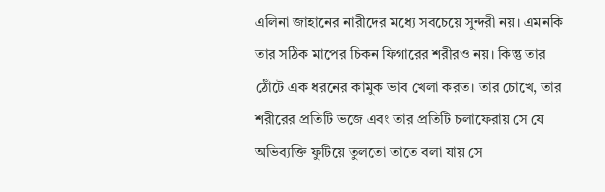এলিনা জাহানের নারীদের মধ্যে সবচেয়ে সুন্দরী নয়। এমনকি তার সঠিক মাপের চিকন ফিগারের শরীরও নয়। কিন্তু তার ঠোঁটে এক ধরনের কামুক ভাব খেলা করত। তার চোখে, তার শরীরের প্রতিটি ভজে এবং তার প্রতিটি চলাফেরায় সে যে অভিব্যক্তি ফুটিয়ে তুলতো তাতে বলা যায় সে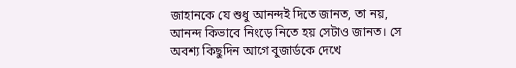জাহানকে যে শুধু আনন্দই দিতে জানত, তা নয়, আনন্দ কিভাবে নিংড়ে নিতে হয় সেটাও জানত। সে অবশ্য কিছুদিন আগে বুজার্ডকে দেখে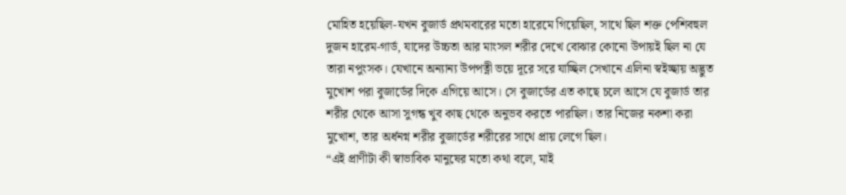মোহিত হয়েছিল-যখন বুজার্ড প্রথমবারের মতো হারেমে গিয়েছিল, সাথে ছিল শক্ত পেশিবহুল দুজন হারেম-গার্ড, যাদের উচ্চতা আর মাংসল শরীর দেখে বোঝার কোনো উপায়ই ছিল না যে তারা নপুংসক। যেখানে অন্যান্য উপপত্নী ভয়ে দূরে সরে যাচ্ছিল সেখানে এলিনা স্বইচ্ছায় অদ্ভুত মুখোশ পরা বুজার্ডের দিকে এগিয়ে আসে। সে বুজার্ডের এত কাছে চলে আসে যে বুজার্ড তার শরীর থেকে আসা সুগন্ধ খুব কাছ থেকে অনুভব করতে পারছিল। তার নিজের নকশা করা মুখোশ, তার অর্ধনগ্ন শরীর বুজার্ডের শরীরের সাথে প্রায় লেগে ছিল।
“এই প্রাণীটা কী স্বাভাবিক মানুষের মতো কথা বলে, মাই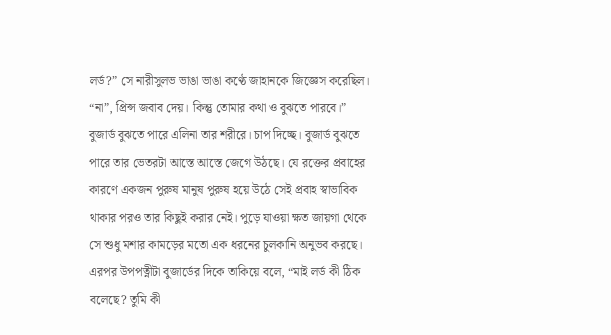লর্ড?” সে নারীসুলভ ভাঙা ভাঙা কণ্ঠে জাহানকে জিজ্ঞেস করেছিল।
“না”, প্রিন্স জবাব দেয়। কিন্তু তোমার কথা ও বুঝতে পারবে।” বুজার্ড বুঝতে পারে এলিনা তার শরীরে। চাপ দিচ্ছে। বুজার্ড বুঝতে পারে তার ভেতরটা আস্তে আস্তে জেগে উঠছে। যে রক্তের প্রবাহের কারণে একজন পুরুষ মানুষ পুরুষ হয়ে উঠে সেই প্রবাহ স্বাভাবিক থাকার পরও তার কিছুই করার নেই। পুড়ে যাওয়া ক্ষত জায়গা থেকে সে শুধু মশার কামড়ের মতো এক ধরনের চুলকানি অনুভব করছে। এরপর উপপত্নীটা বুজার্ডের দিকে তাকিয়ে বলে, “মাই লর্ড কী ঠিক বলেছে? তুমি কী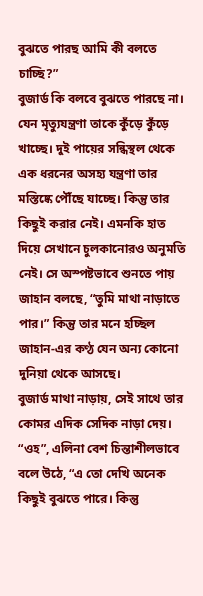বুঝতে পারছ আমি কী বলতে চাচ্ছি?”
বুজার্ড কি বলবে বুঝতে পারছে না। যেন মৃত্যুযন্ত্রণা তাকে কুঁড়ে কুঁড়ে খাচ্ছে। দুই পায়ের সন্ধিস্থল থেকে এক ধরনের অসহ্য যন্ত্রণা তার মস্তিষ্কে পৌঁছে যাচ্ছে। কিন্তু তার কিছুই করার নেই। এমনকি হাত দিয়ে সেখানে চুলকানোরও অনুমতি নেই। সে অস্পষ্টভাবে শুনতে পায় জাহান বলছে, “তুমি মাথা নাড়াতে পার।” কিন্তু তার মনে হচ্ছিল জাহান-এর কণ্ঠ যেন অন্য কোনো দুনিয়া থেকে আসছে।
বুজার্ড মাথা নাড়ায়, সেই সাথে তার কোমর এদিক সেদিক নাড়া দেয়। “ওহ”, এলিনা বেশ চিন্তাশীলভাবে বলে উঠে, “এ তো দেখি অনেক কিছুই বুঝতে পারে। কিন্তু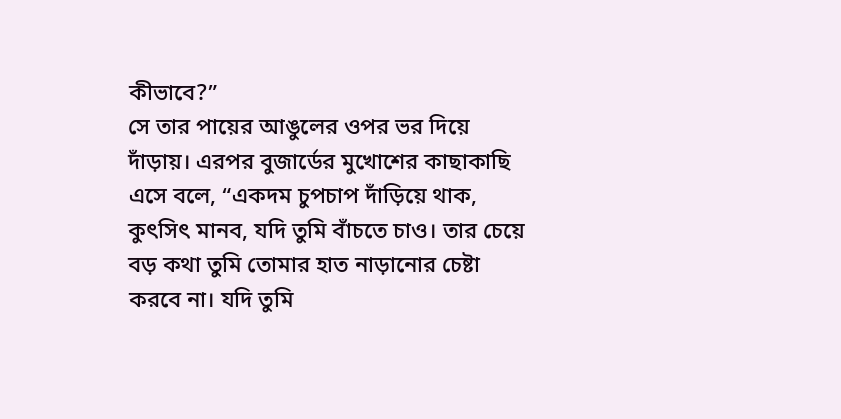কীভাবে?”
সে তার পায়ের আঙুলের ওপর ভর দিয়ে দাঁড়ায়। এরপর বুজার্ডের মুখোশের কাছাকাছি এসে বলে, “একদম চুপচাপ দাঁড়িয়ে থাক, কুৎসিৎ মানব, যদি তুমি বাঁচতে চাও। তার চেয়ে বড় কথা তুমি তোমার হাত নাড়ানোর চেষ্টা করবে না। যদি তুমি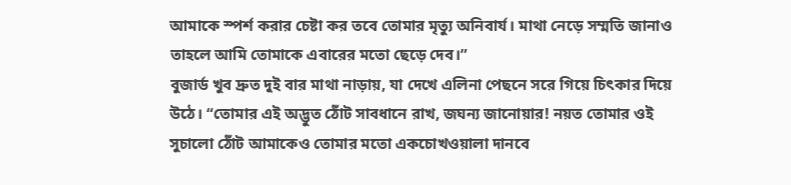আমাকে স্পর্শ করার চেষ্টা কর তবে তোমার মৃত্যু অনিবার্য। মাথা নেড়ে সম্মতি জানাও তাহলে আমি তোমাকে এবারের মতো ছেড়ে দেব।”
বুজার্ড খুব দ্রুত দুই বার মাথা নাড়ায়, যা দেখে এলিনা পেছনে সরে গিয়ে চিৎকার দিয়ে উঠে। “তোমার এই অদ্ভুত ঠোঁট সাবধানে রাখ, জঘন্য জানোয়ার! নয়ত তোমার ওই সুচালো ঠোঁট আমাকেও তোমার মতো একচোখওয়ালা দানবে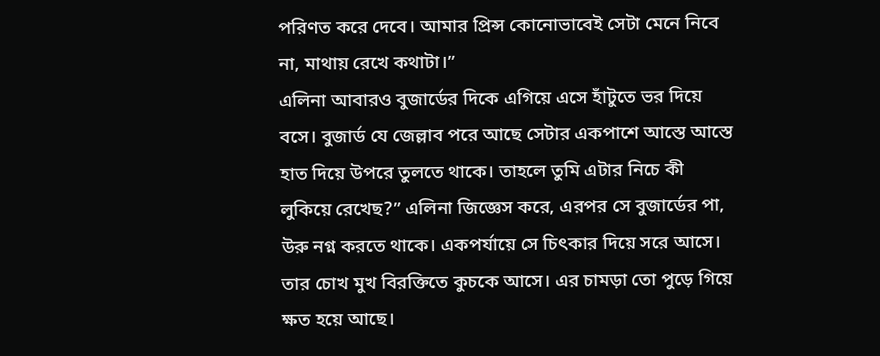পরিণত করে দেবে। আমার প্রিন্স কোনোভাবেই সেটা মেনে নিবে না, মাথায় রেখে কথাটা।”
এলিনা আবারও বুজার্ডের দিকে এগিয়ে এসে হাঁটুতে ভর দিয়ে বসে। বুজার্ড যে জেল্লাব পরে আছে সেটার একপাশে আস্তে আস্তে হাত দিয়ে উপরে তুলতে থাকে। তাহলে তুমি এটার নিচে কী লুকিয়ে রেখেছ?” এলিনা জিজ্ঞেস করে, এরপর সে বুজার্ডের পা, উরু নগ্ন করতে থাকে। একপর্যায়ে সে চিৎকার দিয়ে সরে আসে। তার চোখ মুখ বিরক্তিতে কুচকে আসে। এর চামড়া তো পুড়ে গিয়ে ক্ষত হয়ে আছে।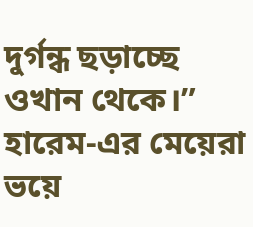দুর্গন্ধ ছড়াচ্ছে ওখান থেকে।”
হারেম-এর মেয়েরা ভয়ে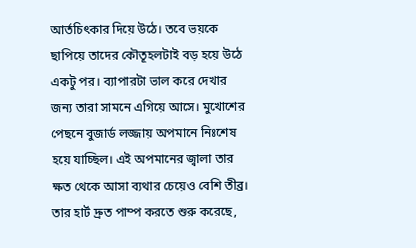আর্তচিৎকার দিয়ে উঠে। তবে ভয়কে ছাপিয়ে তাদের কৌতূহলটাই বড় হয়ে উঠে একটু পর। ব্যাপারটা ভাল করে দেখার জন্য তারা সামনে এগিয়ে আসে। মুখোশের পেছনে বুজার্ড লজ্জায় অপমানে নিঃশেষ হয়ে যাচ্ছিল। এই অপমানের জ্বালা তার ক্ষত থেকে আসা ব্যথার চেয়েও বেশি তীব্র। তার হার্ট দ্রুত পাম্প করতে শুরু করেছে,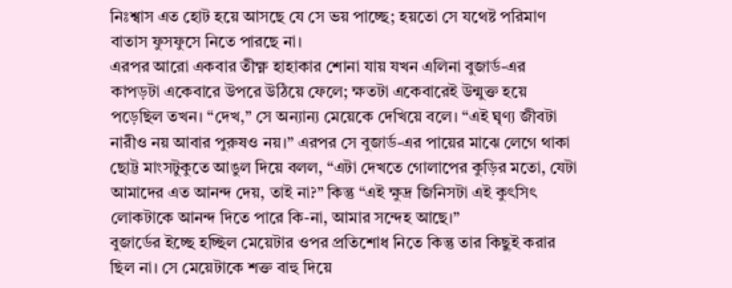নিঃশ্বাস এত হোট হয়ে আসছে যে সে ভয় পাচ্ছে; হয়তো সে যথেষ্ট পরিমাণ বাতাস ফুসফুসে নিতে পারছে না।
এরপর আরো একবার তীক্ষ্ণ হাহাকার শোনা যায় যখন এলিনা বুজার্ড-এর কাপড়টা একেবারে উপরে উঠিয়ে ফেলে; ক্ষতটা একেবারেই উন্মুক্ত হয়ে পড়েছিল তখন। “দেখ,” সে অন্যান্য মেয়েকে দেখিয়ে বলে। “এই ঘৃণ্য জীবটা নারীও নয় আবার পুরুষও নয়।” এরপর সে বুজার্ড-এর পায়ের মাঝে লেগে থাকা ছোট্ট মাংসটুকুতে আঙুল দিয়ে বলল, “এটা দেখতে গোলাপের কুড়ির মতো, যেটা আমাদের এত আনন্দ দেয়, তাই না?” কিন্তু “এই ক্ষুদ্র জিনিসটা এই কুৎসিৎ লোকটাকে আনন্দ দিতে পারে কি-না, আমার সন্দেহ আছে।”
বুজার্ডের ইচ্ছে হচ্ছিল মেয়েটার ওপর প্রতিশোধ নিতে কিন্তু তার কিছুই করার ছিল না। সে মেয়েটাকে শক্ত বাহু দিয়ে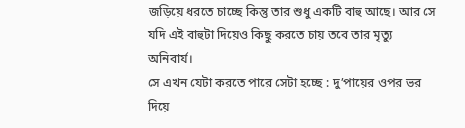জড়িয়ে ধরতে চাচ্ছে কিন্তু তার শুধু একটি বাহু আছে। আর সে যদি এই বাহুটা দিয়েও কিছু করতে চায় তবে তার মৃত্যু অনিবার্য।
সে এখন যেটা করতে পারে সেটা হচ্ছে : দু’পায়ের ওপর ভর দিয়ে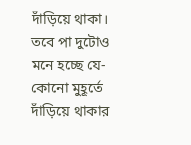দাঁড়িয়ে থাকা। তবে পা দুটোও মনে হচ্ছে যে-কোনো মুহূর্তে দাঁড়িয়ে থাকার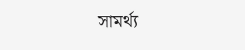সামর্থ্য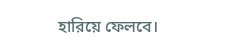হারিয়ে ফেলবে।